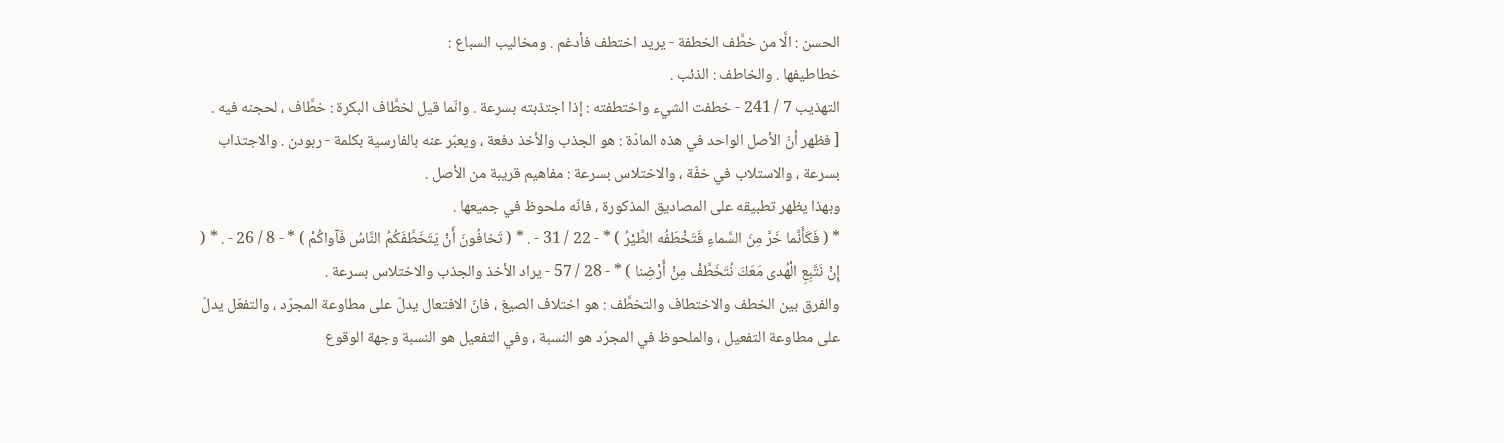الحسن : الَّا من خطَّف الخطفة - يريد اختطف فأدغم . ومخاليب السباع :
خطاطيفها . والخاطف : الذئب .
التهذيب 7 / 241 - خطفت الشيء واختطفته : إذا اجتذبته بسرعة . وانّما قيل لخطَّاف البكرة : خطَّاف ، لحجنه فيه .
[ فظهر أنّ الأصل الواحد في هذه المادّة : هو الجذب والأخذ دفعة ، ويعبّر عنه بالفارسية بكلمة - ربودن . والاجتذاب بسرعة ، والاستلاب في خفّة ، والاختلاس بسرعة : مفاهيم قريبة من الأصل .
وبهذا يظهر تطبيقه على المصاديق المذكورة ، فانّه ملحوظ في جميعها .
* ( فَكَأَنَّما خَرَّ مِنَ السَّماءِ فَتَخْطَفُه الطَّيْرُ ) * - 22 / 31 - . * ( تَخافُونَ أَنْ يَتَخَطَّفَكُمُ النَّاسُ فَآواكُمْ ) * - 8 / 26 - . * ( إِنْ نَتَّبِعِ الْهُدى مَعَكَ نُتَخَطَّفْ مِنْ أَرْضِنا ) * - 28 / 57 - يراد الأخذ والجذب والاختلاس بسرعة .
والفرق بين الخطف والاختطاف والتخطَّف : هو اختلاف الصيغ ، فانّ الافتعال يدلّ على مطاوعة المجرّد ، والتفعّل يدلّ على مطاوعة التفعيل ، والملحوظ في المجرّد هو النسبة ، وفي التفعيل هو النسبة وجهة الوقوع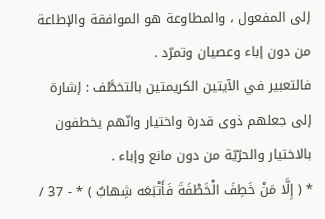إلى المفعول ، والمطاوعة هو الموافقة والإطاعة من دون إباء وعصيان وتمرّد .
فالتعبير في الآيتين الكريمتين بالتخطَّف : إشارة إلى جعلهم ذوى قدرة واختيار وانّهم يخطفون بالاختيار والحرّيّة من دون مانع وإباء .
* ( إِلَّا مَنْ خَطِفَ الْخَطْفَةَ فَأَتْبَعَه شِهابٌ ) * - 37 /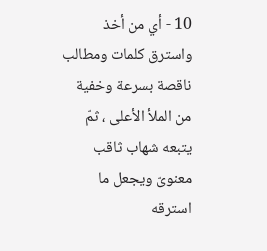10 - أي من أخذ واسترق كلمات ومطالب ناقصة بسرعة وخفية من الملأ الأعلى ، ثمّ يتبعه شهاب ثاقب معنوىّ ويجعل ما استرقه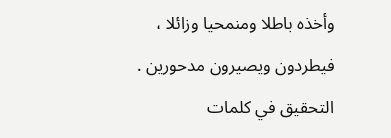وأخذه باطلا ومنمحيا وزائلا ، فيطردون ويصيرون مدحورين .
التحقيق في كلمات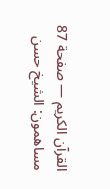القرآن الكريم — صفحة 87
مساهمون: الشيخ حسن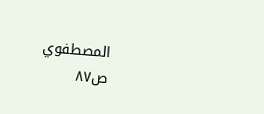المصطفوي
ص٨٧